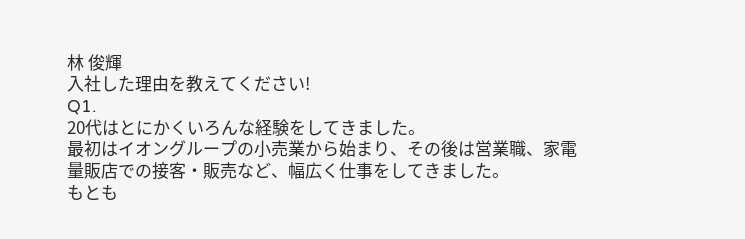林 俊輝
入社した理由を教えてください!
Q1.
20代はとにかくいろんな経験をしてきました。
最初はイオングループの小売業から始まり、その後は営業職、家電量販店での接客・販売など、幅広く仕事をしてきました。
もとも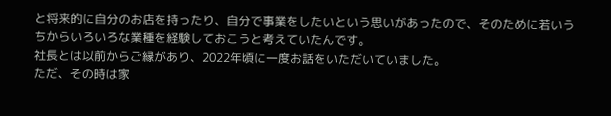と将来的に自分のお店を持ったり、自分で事業をしたいという思いがあったので、そのために若いうちからいろいろな業種を経験しておこうと考えていたんです。
社長とは以前からご縁があり、2022年頃に一度お話をいただいていました。
ただ、その時は家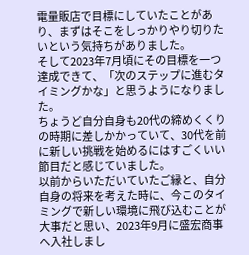電量販店で目標にしていたことがあり、まずはそこをしっかりやり切りたいという気持ちがありました。
そして2023年7月頃にその目標を一つ達成できて、「次のステップに進むタイミングかな」と思うようになりました。
ちょうど自分自身も20代の締めくくりの時期に差しかかっていて、30代を前に新しい挑戦を始めるにはすごくいい節目だと感じていました。
以前からいただいていたご縁と、自分自身の将来を考えた時に、今このタイミングで新しい環境に飛び込むことが大事だと思い、2023年9月に盛宏商事へ入社しまし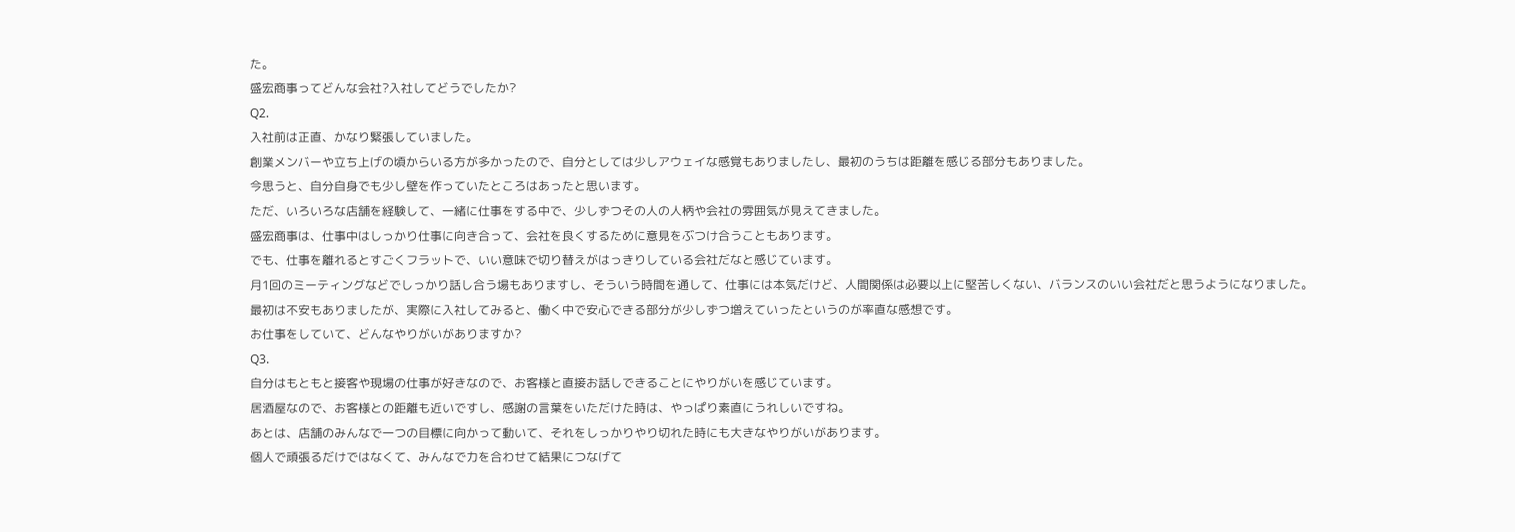た。
盛宏商事ってどんな会社?入社してどうでしたか?
Q2.
入社前は正直、かなり緊張していました。
創業メンバーや立ち上げの頃からいる方が多かったので、自分としては少しアウェイな感覚もありましたし、最初のうちは距離を感じる部分もありました。
今思うと、自分自身でも少し壁を作っていたところはあったと思います。
ただ、いろいろな店舗を経験して、一緒に仕事をする中で、少しずつその人の人柄や会社の雰囲気が見えてきました。
盛宏商事は、仕事中はしっかり仕事に向き合って、会社を良くするために意見をぶつけ合うこともあります。
でも、仕事を離れるとすごくフラットで、いい意味で切り替えがはっきりしている会社だなと感じています。
月1回のミーティングなどでしっかり話し合う場もありますし、そういう時間を通して、仕事には本気だけど、人間関係は必要以上に堅苦しくない、バランスのいい会社だと思うようになりました。
最初は不安もありましたが、実際に入社してみると、働く中で安心できる部分が少しずつ増えていったというのが率直な感想です。
お仕事をしていて、どんなやりがいがありますか?
Q3.
自分はもともと接客や現場の仕事が好きなので、お客様と直接お話しできることにやりがいを感じています。
居酒屋なので、お客様との距離も近いですし、感謝の言葉をいただけた時は、やっぱり素直にうれしいですね。
あとは、店舗のみんなで一つの目標に向かって動いて、それをしっかりやり切れた時にも大きなやりがいがあります。
個人で頑張るだけではなくて、みんなで力を合わせて結果につなげて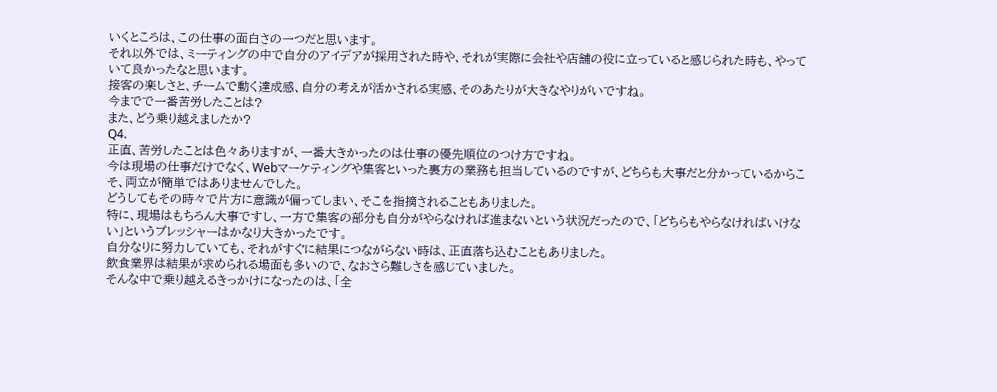いくところは、この仕事の面白さの一つだと思います。
それ以外では、ミーティングの中で自分のアイデアが採用された時や、それが実際に会社や店舗の役に立っていると感じられた時も、やっていて良かったなと思います。
接客の楽しさと、チームで動く達成感、自分の考えが活かされる実感、そのあたりが大きなやりがいですね。
今までで一番苦労したことは?
また、どう乗り越えましたか?
Q4.
正直、苦労したことは色々ありますが、一番大きかったのは仕事の優先順位のつけ方ですね。
今は現場の仕事だけでなく、Webマーケティングや集客といった裏方の業務も担当しているのですが、どちらも大事だと分かっているからこそ、両立が簡単ではありませんでした。
どうしてもその時々で片方に意識が偏ってしまい、そこを指摘されることもありました。
特に、現場はもちろん大事ですし、一方で集客の部分も自分がやらなければ進まないという状況だったので、「どちらもやらなければいけない」というプレッシャーはかなり大きかったです。
自分なりに努力していても、それがすぐに結果につながらない時は、正直落ち込むこともありました。
飲食業界は結果が求められる場面も多いので、なおさら難しさを感じていました。
そんな中で乗り越えるきっかけになったのは、「全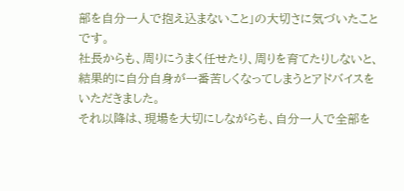部を自分一人で抱え込まないこと」の大切さに気づいたことです。
社長からも、周りにうまく任せたり、周りを育てたりしないと、結果的に自分自身が一番苦しくなってしまうとアドバイスをいただきました。
それ以降は、現場を大切にしながらも、自分一人で全部を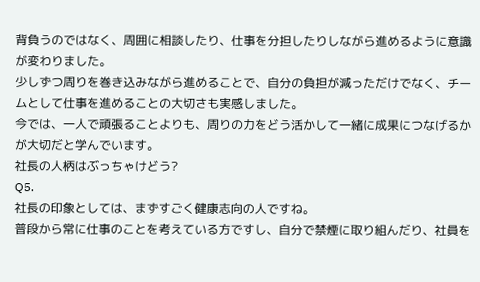背負うのではなく、周囲に相談したり、仕事を分担したりしながら進めるように意識が変わりました。
少しずつ周りを巻き込みながら進めることで、自分の負担が減っただけでなく、チームとして仕事を進めることの大切さも実感しました。
今では、一人で頑張ることよりも、周りの力をどう活かして一緒に成果につなげるかが大切だと学んでいます。
社長の人柄はぶっちゃけどう?
Q5.
社長の印象としては、まずすごく健康志向の人ですね。
普段から常に仕事のことを考えている方ですし、自分で禁煙に取り組んだり、社員を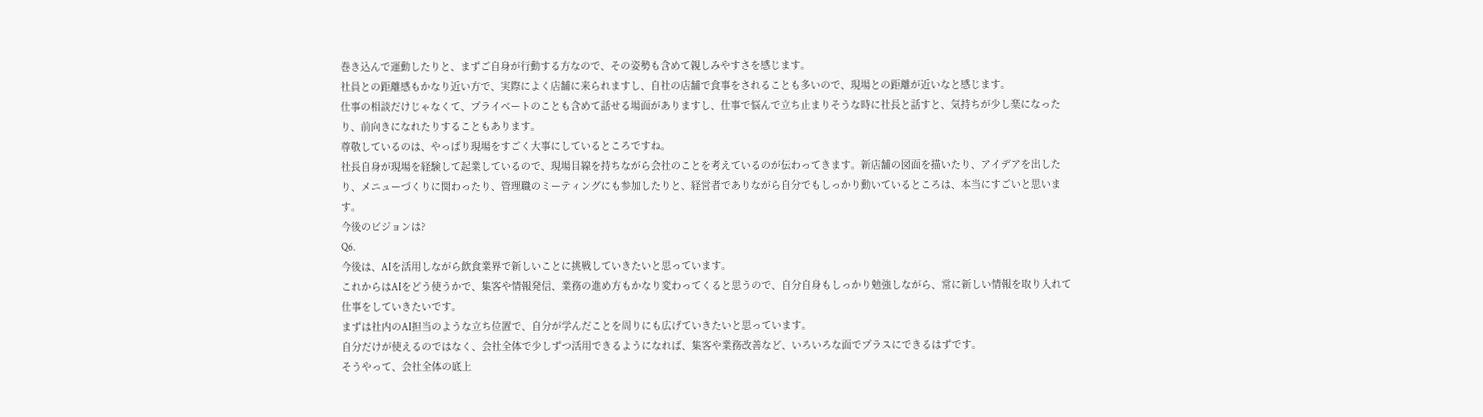巻き込んで運動したりと、まずご自身が行動する方なので、その姿勢も含めて親しみやすさを感じます。
社員との距離感もかなり近い方で、実際によく店舗に来られますし、自社の店舗で食事をされることも多いので、現場との距離が近いなと感じます。
仕事の相談だけじゃなくて、プライベートのことも含めて話せる場面がありますし、仕事で悩んで立ち止まりそうな時に社長と話すと、気持ちが少し楽になったり、前向きになれたりすることもあります。
尊敬しているのは、やっぱり現場をすごく大事にしているところですね。
社長自身が現場を経験して起業しているので、現場目線を持ちながら会社のことを考えているのが伝わってきます。新店舗の図面を描いたり、アイデアを出したり、メニューづくりに関わったり、管理職のミーティングにも参加したりと、経営者でありながら自分でもしっかり動いているところは、本当にすごいと思います。
今後のビジョンは?
Q6.
今後は、AIを活用しながら飲食業界で新しいことに挑戦していきたいと思っています。
これからはAIをどう使うかで、集客や情報発信、業務の進め方もかなり変わってくると思うので、自分自身もしっかり勉強しながら、常に新しい情報を取り入れて仕事をしていきたいです。
まずは社内のAI担当のような立ち位置で、自分が学んだことを周りにも広げていきたいと思っています。
自分だけが使えるのではなく、会社全体で少しずつ活用できるようになれば、集客や業務改善など、いろいろな面でプラスにできるはずです。
そうやって、会社全体の底上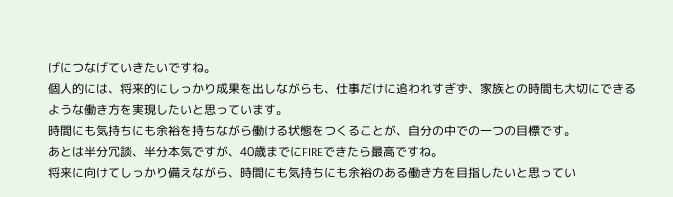げにつなげていきたいですね。
個人的には、将来的にしっかり成果を出しながらも、仕事だけに追われすぎず、家族との時間も大切にできるような働き方を実現したいと思っています。
時間にも気持ちにも余裕を持ちながら働ける状態をつくることが、自分の中での一つの目標です。
あとは半分冗談、半分本気ですが、40歳までにFIREできたら最高ですね。
将来に向けてしっかり備えながら、時間にも気持ちにも余裕のある働き方を目指したいと思ってい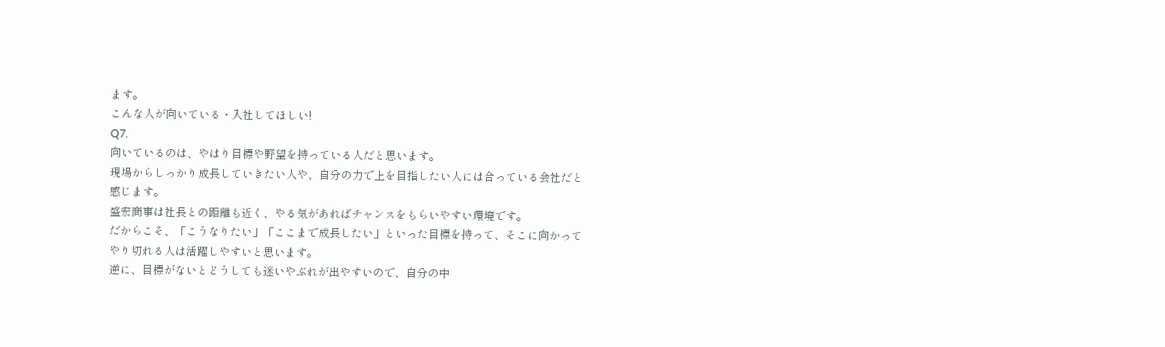ます。
こんな人が向いている・入社してほしい!
Q7.
向いているのは、やはり目標や野望を持っている人だと思います。
現場からしっかり成長していきたい人や、自分の力で上を目指したい人には合っている会社だと感じます。
盛宏商事は社長との距離も近く、やる気があればチャンスをもらいやすい環境です。
だからこそ、「こうなりたい」「ここまで成長したい」といった目標を持って、そこに向かってやり切れる人は活躍しやすいと思います。
逆に、目標がないとどうしても迷いやぶれが出やすいので、自分の中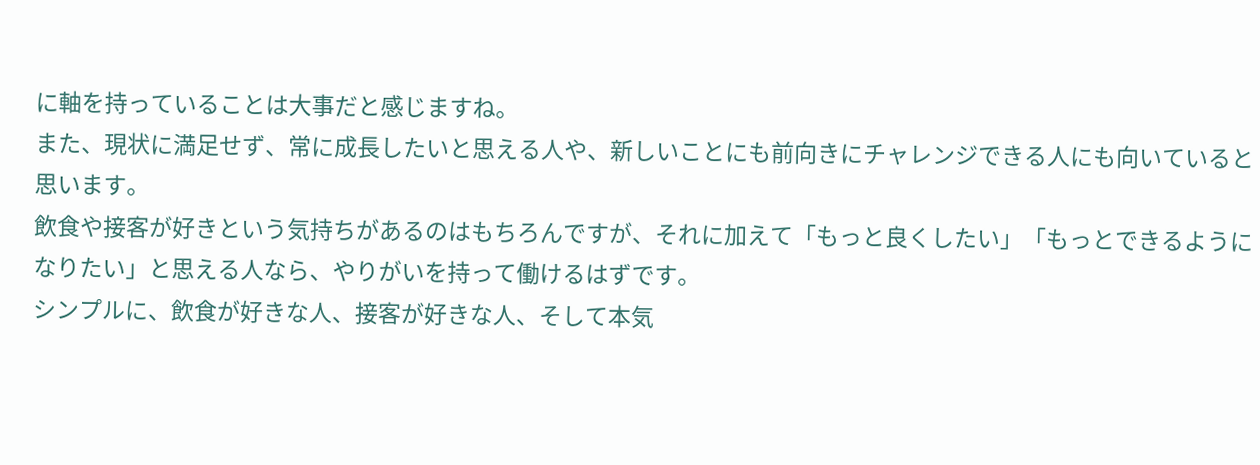に軸を持っていることは大事だと感じますね。
また、現状に満足せず、常に成長したいと思える人や、新しいことにも前向きにチャレンジできる人にも向いていると思います。
飲食や接客が好きという気持ちがあるのはもちろんですが、それに加えて「もっと良くしたい」「もっとできるようになりたい」と思える人なら、やりがいを持って働けるはずです。
シンプルに、飲食が好きな人、接客が好きな人、そして本気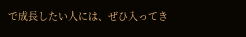で成長したい人には、ぜひ入ってき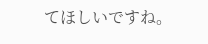てほしいですね。